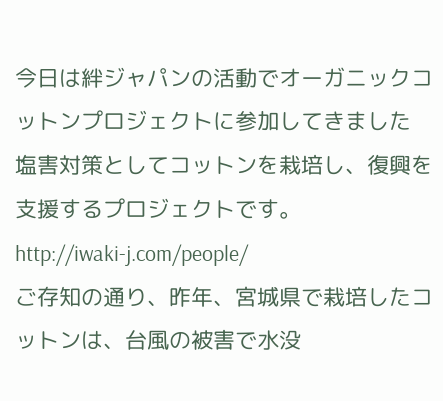今日は絆ジャパンの活動でオーガニックコットンプロジェクトに参加してきました
塩害対策としてコットンを栽培し、復興を支援するプロジェクトです。
http://iwaki-j.com/people/
ご存知の通り、昨年、宮城県で栽培したコットンは、台風の被害で水没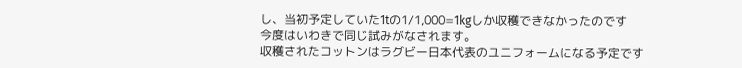し、当初予定していた1tの1/1,000=1kgしか収穫できなかったのです
今度はいわきで同じ試みがなされます。
収穫されたコットンはラグビー日本代表のユニフォームになる予定です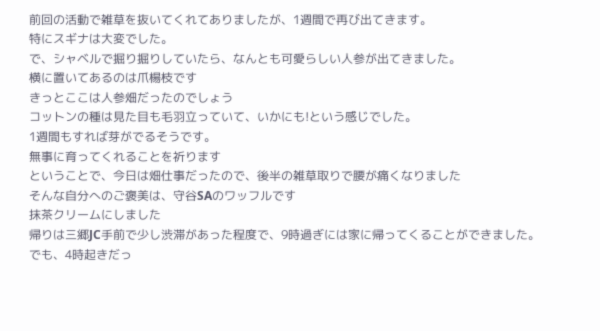前回の活動で雑草を抜いてくれてありましたが、1週間で再び出てきます。
特にスギナは大変でした。
で、シャベルで掘り掘りしていたら、なんとも可愛らしい人参が出てきました。
横に置いてあるのは爪楊枝です
きっとここは人参畑だったのでしょう
コットンの種は見た目も毛羽立っていて、いかにも!という感じでした。
1週間もすれば芽がでるそうです。
無事に育ってくれることを祈ります
ということで、今日は畑仕事だったので、後半の雑草取りで腰が痛くなりました
そんな自分へのご褒美は、守谷SAのワッフルです
抹茶クリームにしました
帰りは三郷JC手前で少し渋滞があった程度で、9時過ぎには家に帰ってくることができました。
でも、4時起きだっ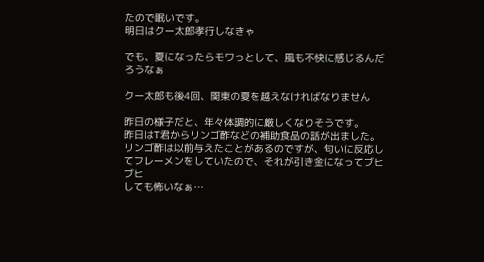たので眠いです。
明日はクー太郎孝行しなきゃ

でも、夏になったらモワっとして、風も不快に感じるんだろうなぁ

クー太郎も後4回、関東の夏を越えなければなりません

昨日の様子だと、年々体調的に厳しくなりそうです。
昨日はT君からリンゴ酢などの補助食品の話が出ました。
リンゴ酢は以前与えたことがあるのですが、匂いに反応してフレーメンをしていたので、それが引き金になってブヒブヒ
しても怖いなぁ…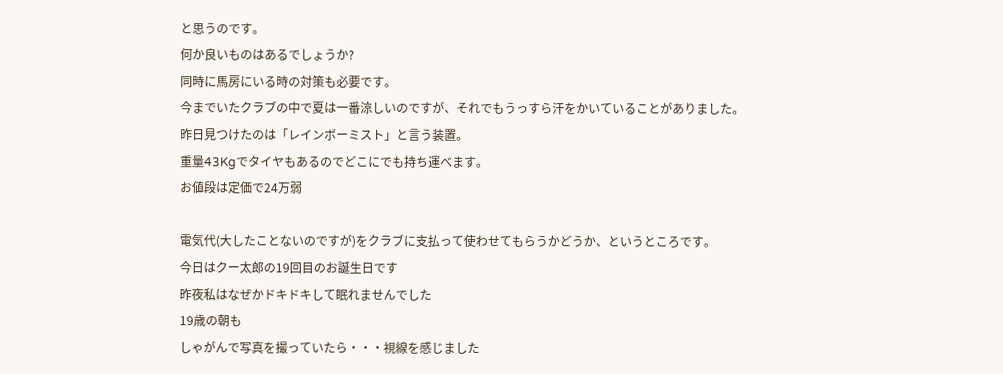と思うのです。
何か良いものはあるでしょうか?
同時に馬房にいる時の対策も必要です。
今までいたクラブの中で夏は一番涼しいのですが、それでもうっすら汗をかいていることがありました。
昨日見つけたのは「レインボーミスト」と言う装置。
重量43Kgでタイヤもあるのでどこにでも持ち運べます。
お値段は定価で24万弱

電気代(大したことないのですが)をクラブに支払って使わせてもらうかどうか、というところです。
今日はクー太郎の19回目のお誕生日です
昨夜私はなぜかドキドキして眠れませんでした
19歳の朝も
しゃがんで写真を撮っていたら・・・視線を感じました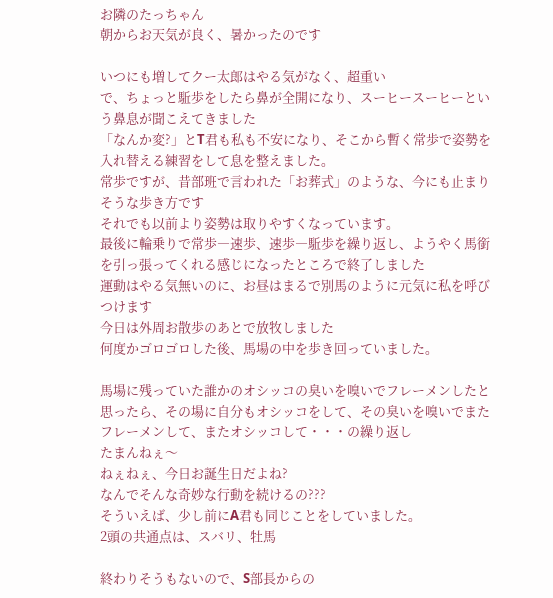お隣のたっちゃん
朝からお天気が良く、暑かったのです

いつにも増してクー太郎はやる気がなく、超重い
で、ちょっと駈歩をしたら鼻が全開になり、スーヒースーヒーという鼻息が聞こえてきました
「なんか変?」とT君も私も不安になり、そこから暫く常歩で姿勢を入れ替える練習をして息を整えました。
常歩ですが、昔部班で言われた「お葬式」のような、今にも止まりそうな歩き方です
それでも以前より姿勢は取りやすくなっています。
最後に輪乗りで常歩―速歩、速歩―駈歩を繰り返し、ようやく馬銜を引っ張ってくれる感じになったところで終了しました
運動はやる気無いのに、お昼はまるで別馬のように元気に私を呼びつけます
今日は外周お散歩のあとで放牧しました
何度かゴロゴロした後、馬場の中を歩き回っていました。

馬場に残っていた誰かのオシッコの臭いを嗅いでフレーメンしたと思ったら、その場に自分もオシッコをして、その臭いを嗅いでまたフレーメンして、またオシッコして・・・の繰り返し
たまんねぇ〜
ねぇねぇ、今日お誕生日だよね?
なんでそんな奇妙な行動を続けるの???
そういえば、少し前にA君も同じことをしていました。
2頭の共通点は、スバリ、牡馬

終わりそうもないので、S部長からの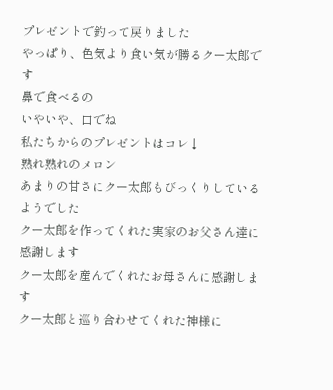プレゼントで釣って戻りました
やっぱり、色気より食い気が勝るクー太郎です
鼻で食べるの
いやいや、口でね
私たちからのプレゼントはコレ↓
熟れ熟れのメロン
あまりの甘さにクー太郎もびっくりしているようでした
クー太郎を作ってくれた実家のお父さん達に感謝します
クー太郎を産んでくれたお母さんに感謝します
クー太郎と巡り合わせてくれた神様に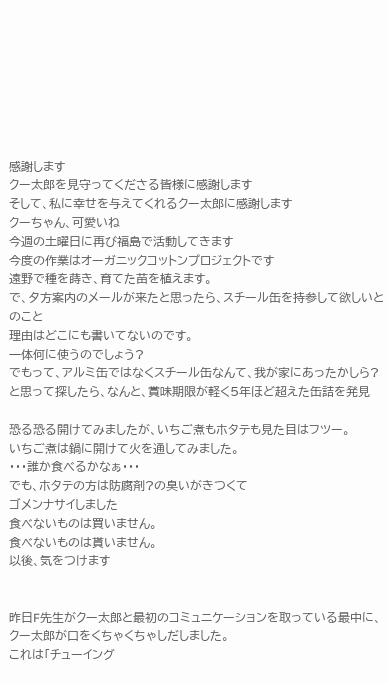感謝します
クー太郎を見守ってくださる皆様に感謝します
そして、私に幸せを与えてくれるクー太郎に感謝します
クーちゃん、可愛いね
今週の土曜日に再び福島で活動してきます
今度の作業はオーガニックコットンプロジェクトです
遠野で種を蒔き、育てた苗を植えます。
で、夕方案内のメールが来たと思ったら、スチール缶を持参して欲しいとのこと
理由はどこにも書いてないのです。
一体何に使うのでしょう?
でもって、アルミ缶ではなくスチール缶なんて、我が家にあったかしら?
と思って探したら、なんと、賞味期限が軽く5年ほど超えた缶詰を発見

恐る恐る開けてみましたが、いちご煮もホタテも見た目はフツー。
いちご煮は鍋に開けて火を通してみました。
・・・誰か食べるかなぁ・・・
でも、ホタテの方は防腐剤?の臭いがきつくて
ゴメンナサイしました
食べないものは買いません。
食べないものは貰いません。
以後、気をつけます


昨日F先生がクー太郎と最初のコミュニケーションを取っている最中に、クー太郎が口をくちゃくちゃしだしました。
これは「チューイング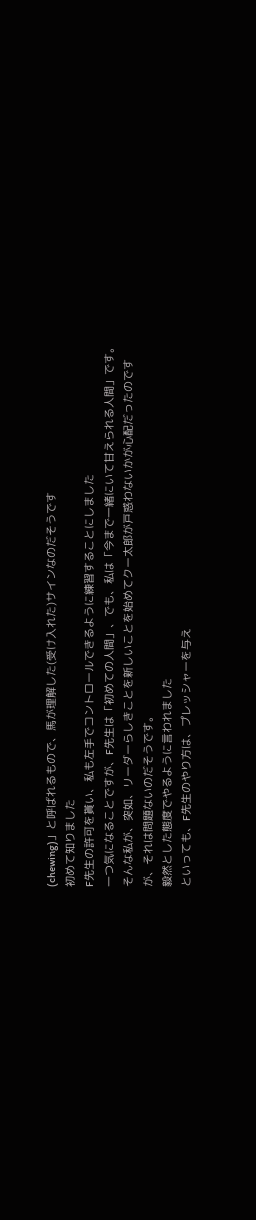(chewing)」と呼ばれるもので、馬が理解した(受け入れた)サインなのだそうです
初めて知りました
F先生の許可を貰い、私も左手でコントロールできるように練習することにしました
一つ気になることですが、F先生は「初めての人間」、でも、私は「今まで一緒にいて甘えられる人間」です。
そんな私が、突如、リーダーらしきことを新しいことを始めてクー太郎が戸惑わないかが心配だったのです
が、それは問題ないのだそうです。
毅然とした態度でやるように言われました
といっても、F先生のやり方は、プレッシャーを与え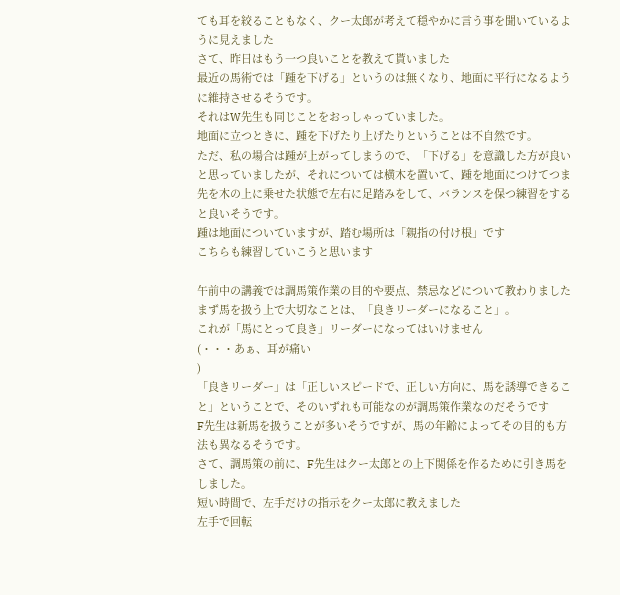ても耳を絞ることもなく、クー太郎が考えて穏やかに言う事を聞いているように見えました
さて、昨日はもう一つ良いことを教えて貰いました
最近の馬術では「踵を下げる」というのは無くなり、地面に平行になるように維持させるそうです。
それはW先生も同じことをおっしゃっていました。
地面に立つときに、踵を下げたり上げたりということは不自然です。
ただ、私の場合は踵が上がってしまうので、「下げる」を意識した方が良いと思っていましたが、それについては横木を置いて、踵を地面につけてつま先を木の上に乗せた状態で左右に足踏みをして、バランスを保つ練習をすると良いそうです。
踵は地面についていますが、踏む場所は「親指の付け根」です
こちらも練習していこうと思います

午前中の講義では調馬策作業の目的や要点、禁忌などについて教わりました
まず馬を扱う上で大切なことは、「良きリーダーになること」。
これが「馬にとって良き」リーダーになってはいけません
(・・・あぁ、耳が痛い
)
「良きリーダー」は「正しいスピードで、正しい方向に、馬を誘導できること」ということで、そのいずれも可能なのが調馬策作業なのだそうです
F先生は新馬を扱うことが多いそうですが、馬の年齢によってその目的も方法も異なるそうです。
さて、調馬策の前に、F先生はクー太郎との上下関係を作るために引き馬をしました。
短い時間で、左手だけの指示をクー太郎に教えました
左手で回転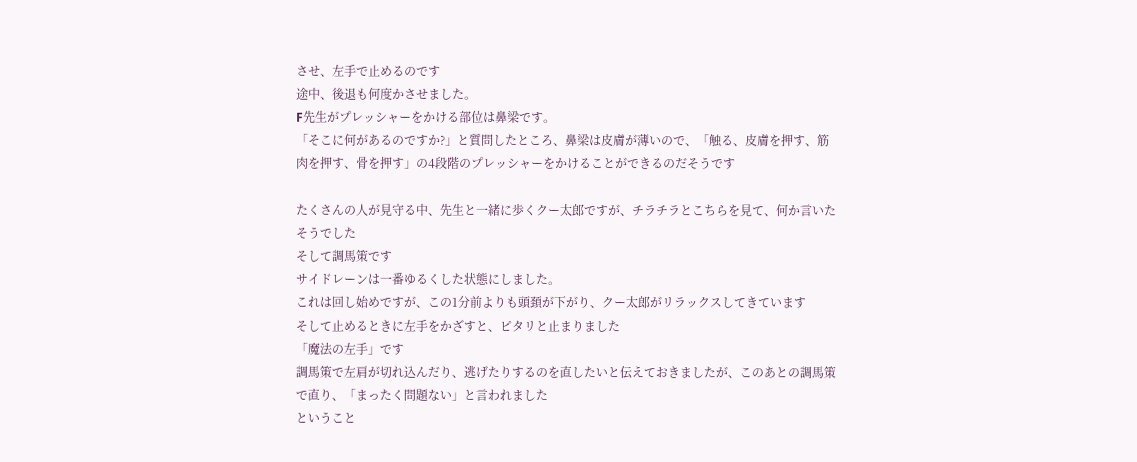させ、左手で止めるのです
途中、後退も何度かさせました。
F先生がプレッシャーをかける部位は鼻梁です。
「そこに何があるのですか?」と質問したところ、鼻梁は皮膚が薄いので、「触る、皮膚を押す、筋肉を押す、骨を押す」の4段階のプレッシャーをかけることができるのだそうです

たくさんの人が見守る中、先生と一緒に歩くクー太郎ですが、チラチラとこちらを見て、何か言いたそうでした
そして調馬策です
サイドレーンは一番ゆるくした状態にしました。
これは回し始めですが、この1分前よりも頭頚が下がり、クー太郎がリラックスしてきています
そして止めるときに左手をかざすと、ピタリと止まりました
「魔法の左手」です
調馬策で左肩が切れ込んだり、逃げたりするのを直したいと伝えておきましたが、このあとの調馬策で直り、「まったく問題ない」と言われました
ということ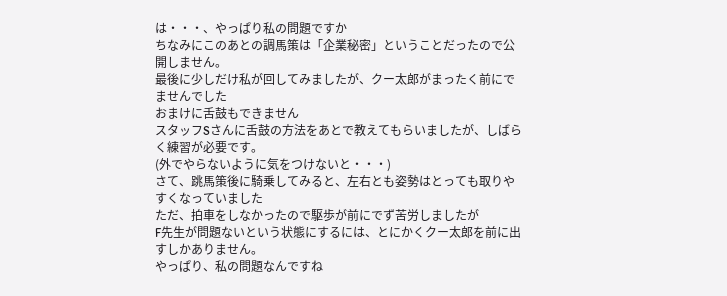は・・・、やっぱり私の問題ですか
ちなみにこのあとの調馬策は「企業秘密」ということだったので公開しません。
最後に少しだけ私が回してみましたが、クー太郎がまったく前にでませんでした
おまけに舌鼓もできません
スタッフSさんに舌鼓の方法をあとで教えてもらいましたが、しばらく練習が必要です。
(外でやらないように気をつけないと・・・)
さて、跳馬策後に騎乗してみると、左右とも姿勢はとっても取りやすくなっていました
ただ、拍車をしなかったので駆歩が前にでず苦労しましたが
F先生が問題ないという状態にするには、とにかくクー太郎を前に出すしかありません。
やっぱり、私の問題なんですね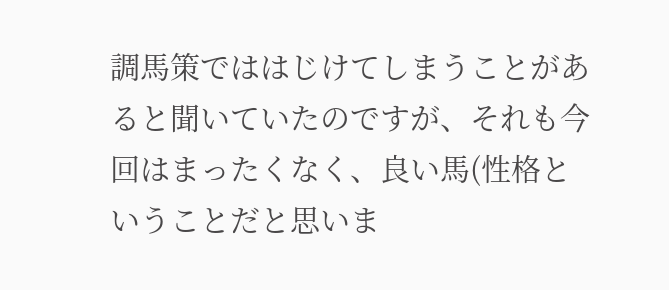調馬策でははじけてしまうことがあると聞いていたのですが、それも今回はまったくなく、良い馬(性格ということだと思いま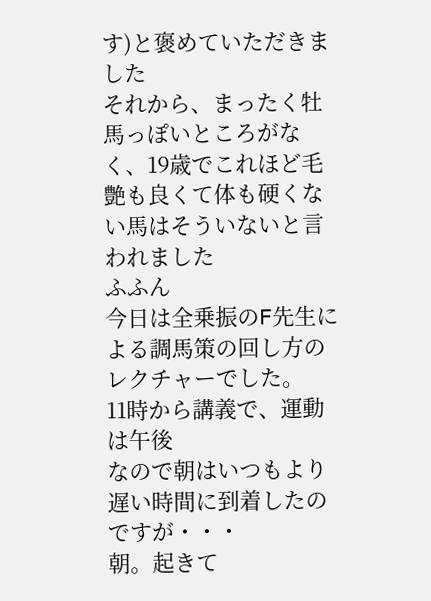す)と褒めていただきました
それから、まったく牡馬っぽいところがなく、19歳でこれほど毛艶も良くて体も硬くない馬はそういないと言われました
ふふん
今日は全乗振のF先生による調馬策の回し方のレクチャーでした。
11時から講義で、運動は午後
なので朝はいつもより遅い時間に到着したのですが・・・
朝。起きて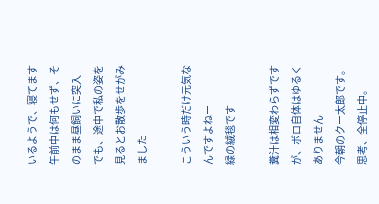いるようで、寝てます
午前中は何もせず、そのまま昼飼いに突入
でも、途中で私の姿を見るとお散歩をせがみました

こういう時だけ元気なんですよねー
緑の絨毯です

糞汁は相変わらずですが、ボロ自体はゆるくありません
今朝のクー太郎です。
思考、全停止中。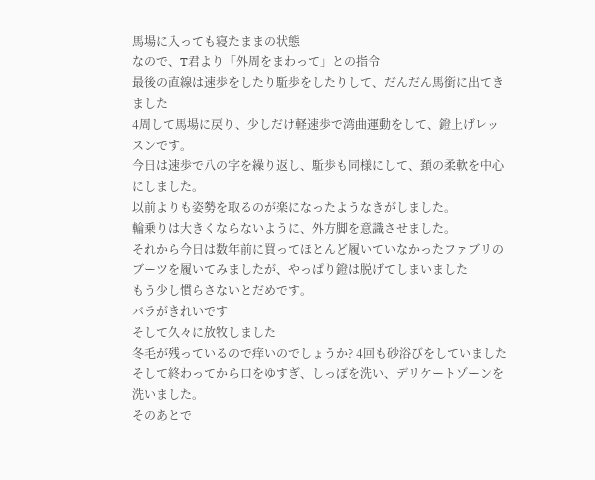馬場に入っても寝たままの状態
なので、T君より「外周をまわって」との指令
最後の直線は速歩をしたり駈歩をしたりして、だんだん馬銜に出てきました
4周して馬場に戻り、少しだけ軽速歩で湾曲運動をして、鐙上げレッスンです。
今日は速歩で八の字を繰り返し、駈歩も同様にして、頚の柔軟を中心にしました。
以前よりも姿勢を取るのが楽になったようなきがしました。
輪乗りは大きくならないように、外方脚を意識させました。
それから今日は数年前に買ってほとんど履いていなかったファブリのブーツを履いてみましたが、やっぱり鐙は脱げてしまいました
もう少し慣らさないとだめです。
バラがきれいです
そして久々に放牧しました
冬毛が残っているので痒いのでしょうか? 4回も砂浴びをしていました
そして終わってから口をゆすぎ、しっぽを洗い、デリケートゾーンを洗いました。
そのあとで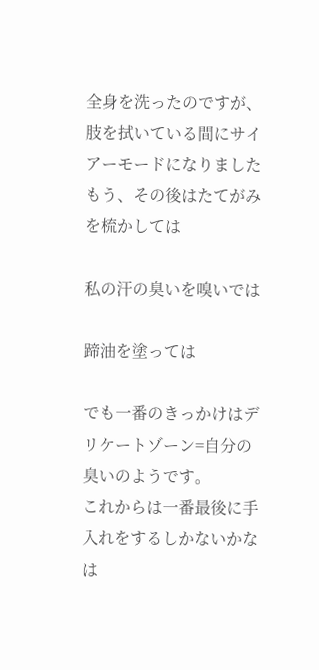全身を洗ったのですが、肢を拭いている間にサイアーモードになりました
もう、その後はたてがみを梳かしては

私の汗の臭いを嗅いでは

蹄油を塗っては

でも一番のきっかけはデリケートゾーン=自分の臭いのようです。
これからは一番最後に手入れをするしかないかな
は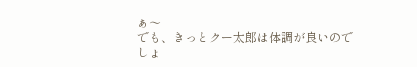ぁ〜
でも、きっとクー太郎は体調が良いのでしょ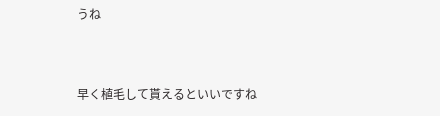うね


早く植毛して貰えるといいですね